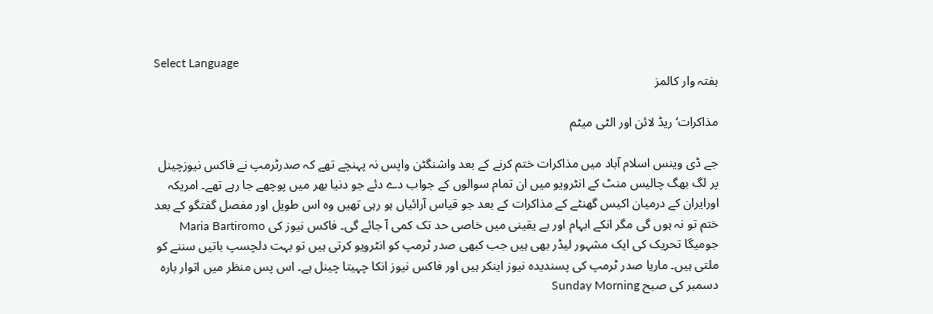Select Language
ہفتہ وار کالمز

مذاکرات‘ ریڈ لائن اور الٹی میٹم

جے ڈی وینس اسلام آباد میں مذاکرات ختم کرنے کے بعد واشنگٹن واپس نہ پہنچے تھے کہ صدرٹرمپ نے فاکس نیوزچینل پر لگ بھگ چالیس منٹ کے انٹرویو میں ان تمام سوالوں کے جواب دے دئے جو دنیا بھر میں پوچھے جا رہے تھے۔ امریکہ اورایران کے درمیان اکیس گھنٹے کے مذاکرات کے بعد جو قیاس آرائیاں ہو رہی تھیں وہ اس طویل اور مفصل گفتگو کے بعد ختم تو نہ ہوں گی مگر انکے ابہام اور بے یقینی میں خاصی حد تک کمی آ جائے گی۔ فاکس نیوز کی Maria Bartiromo جومیگا تحریک کی ایک مشہور لیڈر بھی ہیں جب کبھی صدر ٹرمپ کو انٹرویو کرتی ہیں تو بہت دلچسپ باتیں سننے کو ملتی ہیں۔ ماریا صدر ٹرمپ کی پسندیدہ نیوز اینکر ہیں اور فاکس نیوز انکا چہیتا چینل ہے۔ اس پس منظر میں اتوار بارہ دسمبر کی صبح Sunday Morning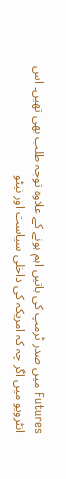Futures میں صدر ٹرمپ کی باتیں اہم ہونے کے علاوہ توجہ طلب بھی تھیں۔ اس انٹرویو میں اگر چہ کہ امریکہ کی داخلی سیاست اور نیٹو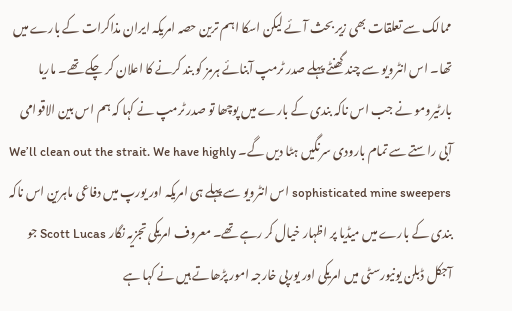ممالک سے تعلقات بھی زیر بحث آئے لیکن اسکا اہم ترین حصہ امریکہ ایران مذاکرات کے بارے میں تھا۔ اس انٹرویو سے چند گھنٹے پہلے صدر ٹرمپ آبنائے ہرمز کو بند کرنے کا اعلان کر چکے تھے۔ ماریا بارٹیرومو نے جب اس ناکہ بندی کے بارے میں پوچھا تو صدر ٹرمپ نے کہا کہ ہم اس بین الاقوامی آبی راستے سے تمام بارودی سرنگیں ہٹا دیں گے۔ We’ll clean out the strait. We have highly sophisticated mine sweepers اس انٹرویو سے پہلے ہی امریکہ اور یورپ میں دفاعی ماہرین اس ناکہ بندی کے بارے میں میڈیا پر اظہار خیال کر رہے تھے۔ معروف امریکی تجزیہ نگار Scott Lucas جو آجکل ڈبلن یونیورسٹی میں امریکی اور یورپی خارجہ امور پڑھاتے ہیں نے کہا ہے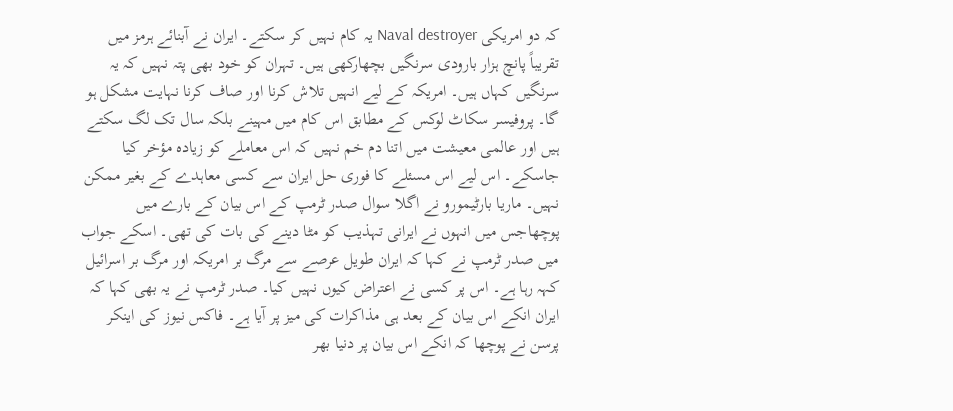کہ دو امریکی Naval destroyer یہ کام نہیں کر سکتے۔ ایران نے آبنائے ہرمز میں تقریباً پانچ ہزار بارودی سرنگیں بچھارکھی ہیں۔ تہران کو خود بھی پتہ نہیں کہ یہ سرنگیں کہاں ہیں۔ امریکہ کے لیے انہیں تلاش کرنا اور صاف کرنا نہایت مشکل ہو گا۔ پروفیسر سکاٹ لوکس کے مطابق اس کام میں مہینے بلکہ سال تک لگ سکتے ہیں اور عالمی معیشت میں اتنا دم خم نہیں کہ اس معاملے کو زیادہ مؤخر کیا جاسکے۔ اس لیے اس مسئلے کا فوری حل ایران سے کسی معاہدے کے بغیر ممکن نہیں۔ ماریا بارٹیمورو نے اگلا سوال صدر ٹرمپ کے اس بیان کے بارے میں پوچھاجس میں انہوں نے ایرانی تہذیب کو مٹا دینے کی بات کی تھی۔ اسکے جواب میں صدر ٹرمپ نے کہا کہ ایران طویل عرصے سے مرگ بر امریکہ اور مرگ بر اسرائیل کہہ رہا ہے۔ اس پر کسی نے اعتراض کیوں نہیں کیا۔ صدر ٹرمپ نے یہ بھی کہا کہ ایران انکے اس بیان کے بعد ہی مذاکرات کی میز پر آیا ہے۔ فاکس نیوز کی اینکر پرسن نے پوچھا کہ انکے اس بیان پر دنیا بھر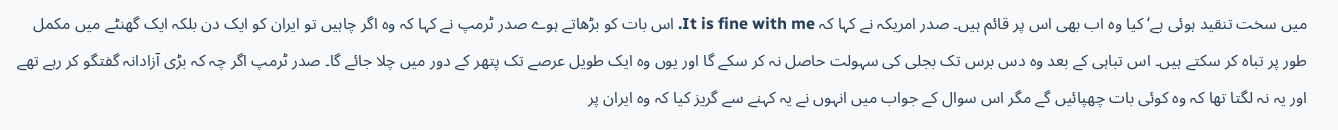میں سخت تنقید ہوئی ہے‘ کیا وہ اب بھی اس پر قائم ہیں۔ صدر امریکہ نے کہا کہ It is fine with me. اس بات کو بڑھاتے ہوے صدر ٹرمپ نے کہا کہ وہ اگر چاہیں تو ایران کو ایک دن بلکہ ایک گھنٹے میں مکمل طور پر تباہ کر سکتے ہیں۔ اس تباہی کے بعد وہ دس برس تک بجلی کی سہولت حاصل نہ کر سکے گا اور یوں وہ ایک طویل عرصے تک پتھر کے دور میں چلا جائے گا۔ صدر ٹرمپ اگر چہ کہ بڑی آزادانہ گفتگو کر رہے تھے اور یہ نہ لگتا تھا کہ وہ کوئی بات چھپائیں گے مگر اس سوال کے جواب میں انہوں نے یہ کہنے سے گریز کیا کہ وہ ایران پر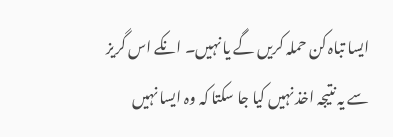ایسا تباہ کن حملہ کریں گے یا نہیں۔ انکے اس گریز سے یہ نتیجہ اخذ نہیں کیا جا سکتا کہ وہ ایسا نہیں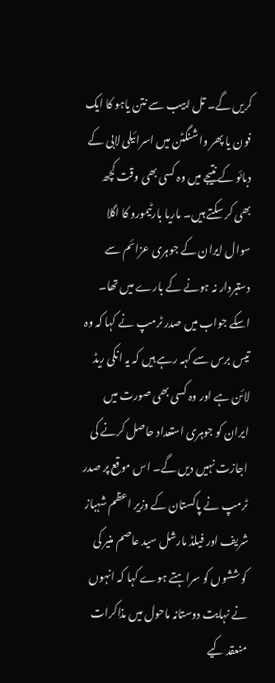کریں گے۔ تل ابیب سے نتن یاہو کا ایک فون یا پھر وا شنگٹن میں اسرائیلی لابی کے دبائو کے نتیجے میں وہ کسی بھی وقت کچھ بھی کر سکتے ہیں۔ ماریا بارٹیمورو کا اگلا سوال ایران کے جوہری عزائم سے دستبردار نہ ہونے کے بارے میں تھا۔ اسکے جواب میں صدر ٹرمپ نے کہا کہ وہ تیس برس سے کہہ رہے ہیں کہ یہ انکی ریڈ لائن ہے اور وہ کسی بھی صورت میں ایران کو جوہری استعداد حاصل کرنے کی اجازت نہیں دیں گے۔ اس موقع پر صدر ٹرمپ نے پاکستان کے وزیر اعظم شہباز شریف اور فیلڈ مارشل سید عاصم منیر کی کوششوں کو سراہتے ہوے کہا کہ انہوں نے نہایت دوستانہ ماحول میں مذاکرات منعقد کیے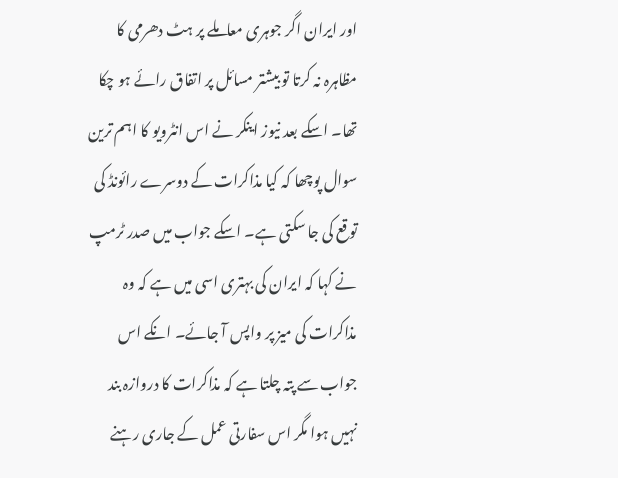اور ایران اگر جوہری معاملے پر ہٹ دھرمی کا مظاہرہ نہ کرتا تو بیشتر مسائل پر اتفاق رائے ہو چکا تھا۔ اسکے بعد نیوز اینکر نے اس انٹرویو کا اہم ترین سوال پوچھا کہ کیا مذاکرات کے دوسرے رائونڈ کی توقع کی جا سکتی ہے۔ اسکے جواب میں صدر ٹرمپ نے کہا کہ ایران کی بہتری اسی میں ہے کہ وہ مذاکرات کی میز پر واپس آ جائے۔ انکے اس جواب سے پتہ چلتا ہے کہ مذاکرات کا دروازہ بند نہیں ہوا مگر اس سفارتی عمل کے جاری رہنے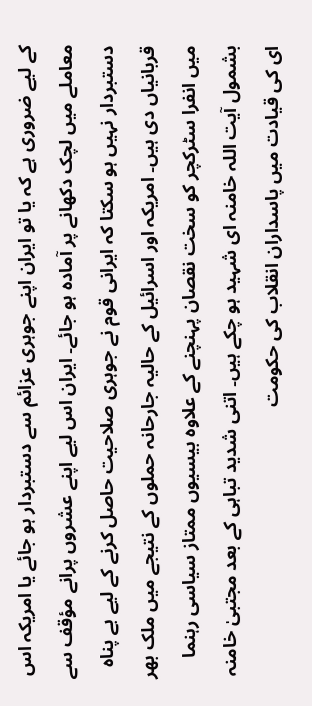کے لیے ضروری ہے کہ یا تو ایران اپنے جوہری عزائم سے دستبردار ہو جائے یا امریکہ اس معاملے میں لچک دکھانے پر آمادہ ہو جائے۔ ایران اس لیے اپنے عشروں پرانے مؤقف سے دستبردار نہیں ہو سکتا کہ ایرانی قوم نے جوہری صلاحیت حاصل کرنے کے لیے بے پناہ قربانیاں دی ہیں۔ امریکہ اور اسرائیل کے حالیہ جارحانہ حملوں کے نتیجے میں ملک بھر میں انفرا سٹرکچر کو سخت نقصان پہنچنے کے علاوہ بیسیوں ممتاز سیاسی رہنما بشمول آیت اللہ خامنہ ای شہید ہو چکے ہیں۔ اتنی شدید تباہی کے بعد مجتبیٰ خامنہ ای کی قیادت میں پاسداران انقلاب کی حکومت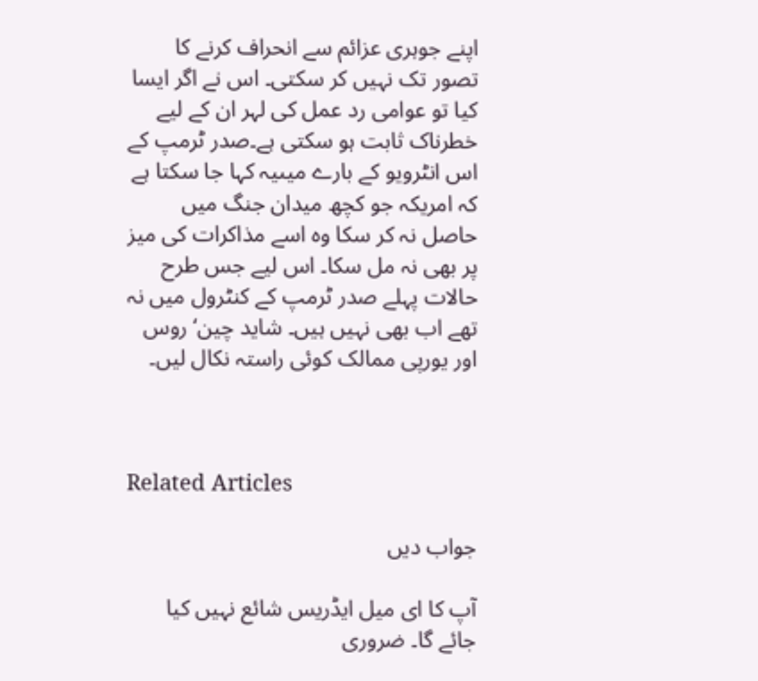اپنے جوہری عزائم سے انحراف کرنے کا تصور تک نہیں کر سکتی۔ اس نے اگر ایسا کیا تو عوامی رد عمل کی لہر ان کے لیے خطرناک ثابت ہو سکتی ہے۔صدر ٹرمپ کے اس انٹرویو کے بارے میںیہ کہا جا سکتا ہے کہ امریکہ جو کچھ میدان جنگ میں حاصل نہ کر سکا وہ اسے مذاکرات کی میز پر بھی نہ مل سکا۔ اس لیے جس طرح حالات پہلے صدر ٹرمپ کے کنٹرول میں نہ تھے اب بھی نہیں ہیں۔ شاید چین‘ روس اور یورپی ممالک کوئی راستہ نکال لیں۔



Related Articles

جواب دیں

آپ کا ای میل ایڈریس شائع نہیں کیا جائے گا۔ ضروری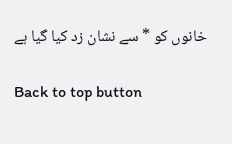خانوں کو * سے نشان زد کیا گیا ہے

Back to top button